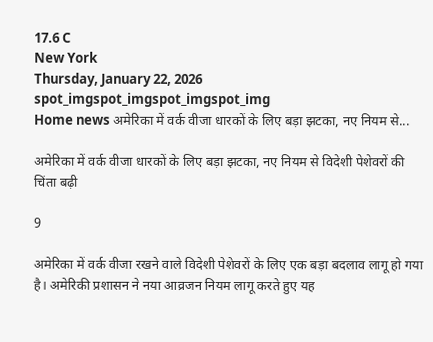17.6 C
New York
Thursday, January 22, 2026
spot_imgspot_imgspot_imgspot_img
Home news अमेरिका में वर्क वीजा धारकों के लिए बड़ा झटका, नए नियम से...

अमेरिका में वर्क वीजा धारकों के लिए बड़ा झटका, नए नियम से विदेशी पेशेवरों की चिंता बढ़ी

9

अमेरिका में वर्क वीजा रखने वाले विदेशी पेशेवरों के लिए एक बड़ा बदलाव लागू हो गया है। अमेरिकी प्रशासन ने नया आव्रजन नियम लागू करते हुए यह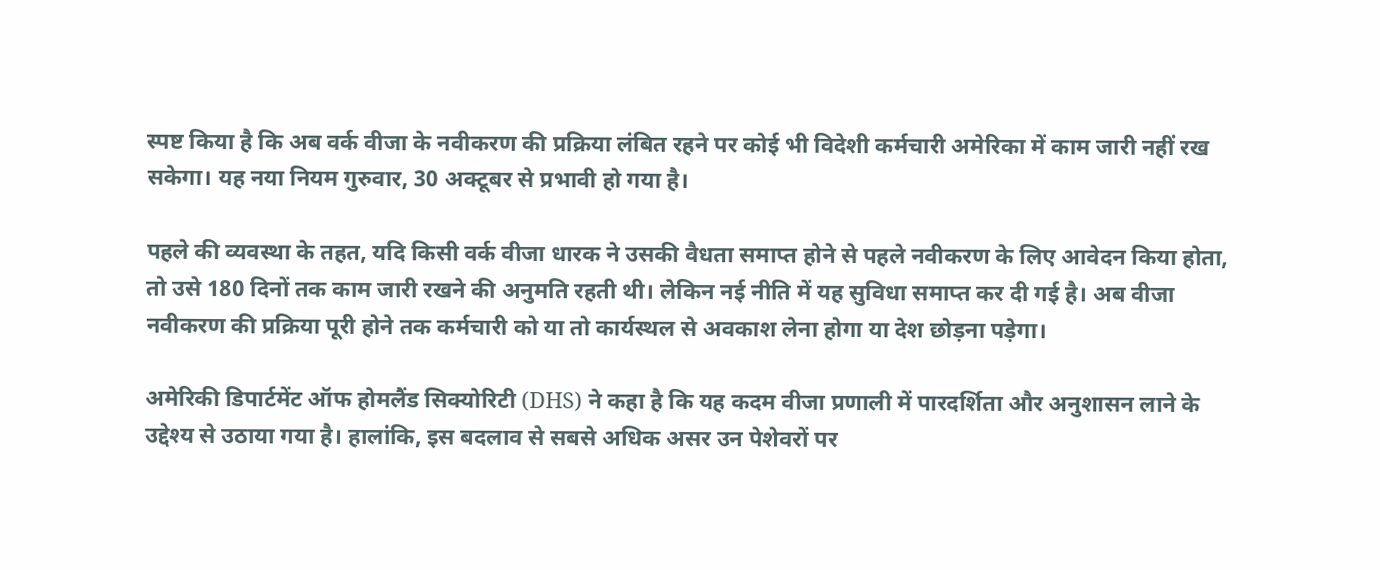स्पष्ट किया है कि अब वर्क वीजा के नवीकरण की प्रक्रिया लंबित रहने पर कोई भी विदेशी कर्मचारी अमेरिका में काम जारी नहीं रख सकेगा। यह नया नियम गुरुवार, 30 अक्टूबर से प्रभावी हो गया है।

पहले की व्यवस्था के तहत, यदि किसी वर्क वीजा धारक ने उसकी वैधता समाप्त होने से पहले नवीकरण के लिए आवेदन किया होता, तो उसे 180 दिनों तक काम जारी रखने की अनुमति रहती थी। लेकिन नई नीति में यह सुविधा समाप्त कर दी गई है। अब वीजा नवीकरण की प्रक्रिया पूरी होने तक कर्मचारी को या तो कार्यस्थल से अवकाश लेना होगा या देश छोड़ना पड़ेगा।

अमेरिकी डिपार्टमेंट ऑफ होमलैंड सिक्योरिटी (DHS) ने कहा है कि यह कदम वीजा प्रणाली में पारदर्शिता और अनुशासन लाने के उद्देश्य से उठाया गया है। हालांकि, इस बदलाव से सबसे अधिक असर उन पेशेवरों पर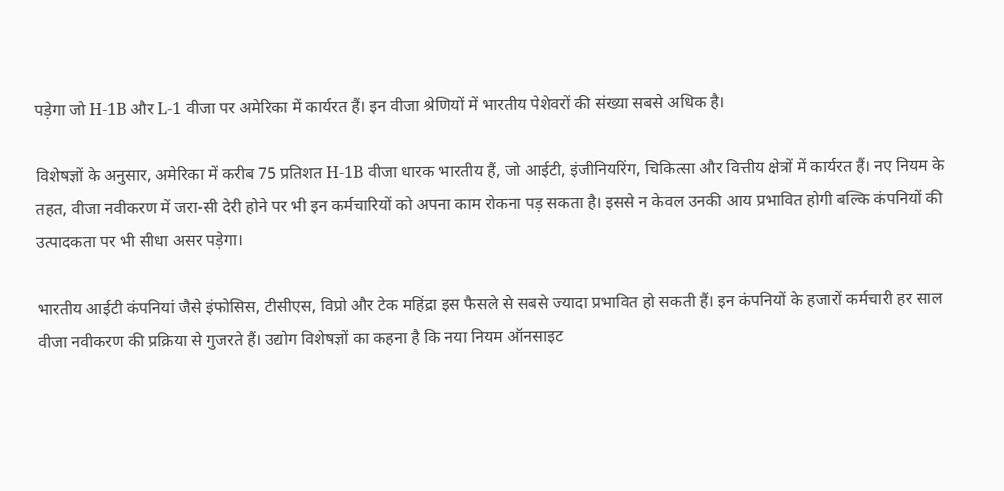पड़ेगा जो H-1B और L-1 वीजा पर अमेरिका में कार्यरत हैं। इन वीजा श्रेणियों में भारतीय पेशेवरों की संख्या सबसे अधिक है।

विशेषज्ञों के अनुसार, अमेरिका में करीब 75 प्रतिशत H-1B वीजा धारक भारतीय हैं, जो आईटी, इंजीनियरिंग, चिकित्सा और वित्तीय क्षेत्रों में कार्यरत हैं। नए नियम के तहत, वीजा नवीकरण में जरा-सी देरी होने पर भी इन कर्मचारियों को अपना काम रोकना पड़ सकता है। इससे न केवल उनकी आय प्रभावित होगी बल्कि कंपनियों की उत्पादकता पर भी सीधा असर पड़ेगा।

भारतीय आईटी कंपनियां जैसे इंफोसिस, टीसीएस, विप्रो और टेक महिंद्रा इस फैसले से सबसे ज्यादा प्रभावित हो सकती हैं। इन कंपनियों के हजारों कर्मचारी हर साल वीजा नवीकरण की प्रक्रिया से गुजरते हैं। उद्योग विशेषज्ञों का कहना है कि नया नियम ऑनसाइट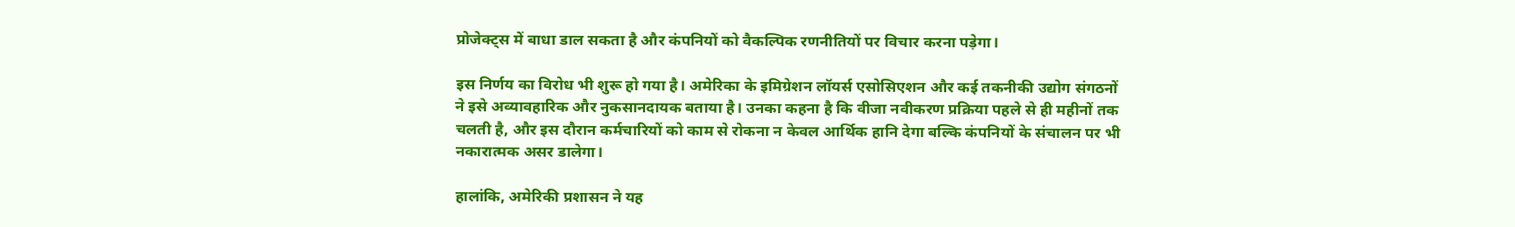प्रोजेक्ट्स में बाधा डाल सकता है और कंपनियों को वैकल्पिक रणनीतियों पर विचार करना पड़ेगा।

इस निर्णय का विरोध भी शुरू हो गया है। अमेरिका के इमिग्रेशन लॉयर्स एसोसिएशन और कई तकनीकी उद्योग संगठनों ने इसे अव्यावहारिक और नुकसानदायक बताया है। उनका कहना है कि वीजा नवीकरण प्रक्रिया पहले से ही महीनों तक चलती है, और इस दौरान कर्मचारियों को काम से रोकना न केवल आर्थिक हानि देगा बल्कि कंपनियों के संचालन पर भी नकारात्मक असर डालेगा।

हालांकि, अमेरिकी प्रशासन ने यह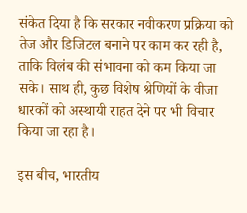संकेत दिया है कि सरकार नवीकरण प्रक्रिया को तेज और डिजिटल बनाने पर काम कर रही है, ताकि विलंब की संभावना को कम किया जा सके। साथ ही, कुछ विशेष श्रेणियों के वीजा धारकों को अस्थायी राहत देने पर भी विचार किया जा रहा है।

इस बीच, भारतीय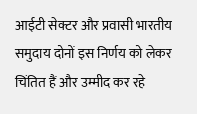आईटी सेक्टर और प्रवासी भारतीय समुदाय दोनों इस निर्णय को लेकर चिंतित हैं और उम्मीद कर रहे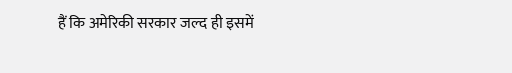हैं कि अमेरिकी सरकार जल्द ही इसमें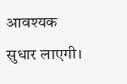आवश्यक सुधार लाएगी।